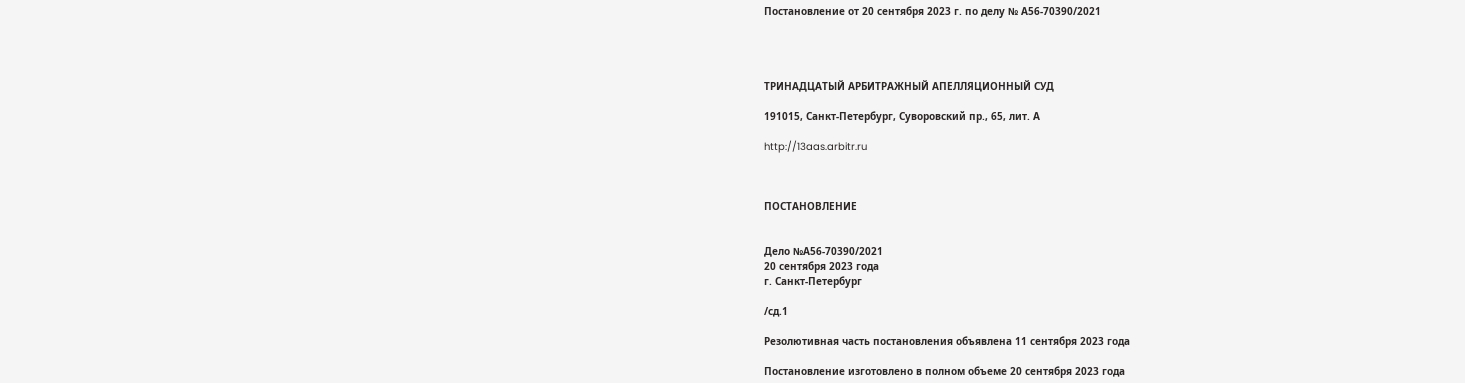Постановление от 20 сентября 2023 г. по делу № А56-70390/2021




ТРИНАДЦАТЫЙ АРБИТРАЖНЫЙ АПЕЛЛЯЦИОННЫЙ СУД

191015, Санкт-Петербург, Суворовский пр., 65, лит. А

http://13aas.arbitr.ru



ПОСТАНОВЛЕНИЕ


Дело №А56-70390/2021
20 сентября 2023 года
г. Санкт-Петербург

/сд.1

Резолютивная часть постановления объявлена 11 сентября 2023 года

Постановление изготовлено в полном объеме 20 сентября 2023 года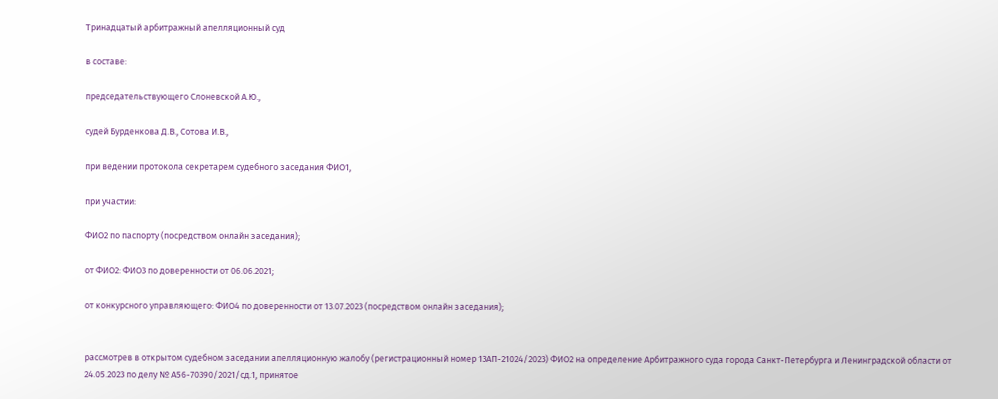Тринадцатый арбитражный апелляционный суд

в составе:

председательствующего Слоневской А.Ю.,

судей Бурденкова Д.В., Сотова И.В.,

при ведении протокола секретарем судебного заседания ФИО1,

при участии:

ФИО2 по паспорту (посредством онлайн заседания);

от ФИО2: ФИО3 по доверенности от 06.06.2021;

от конкурсного управляющего: ФИО4 по доверенности от 13.07.2023 (посредством онлайн заседания);


рассмотрев в открытом судебном заседании апелляционную жалобу (регистрационный номер 13АП-21024/2023) ФИО2 на определение Арбитражного суда города Санкт-Петербурга и Ленинградской области от 24.05.2023 по делу № А56-70390/2021/сд.1, принятое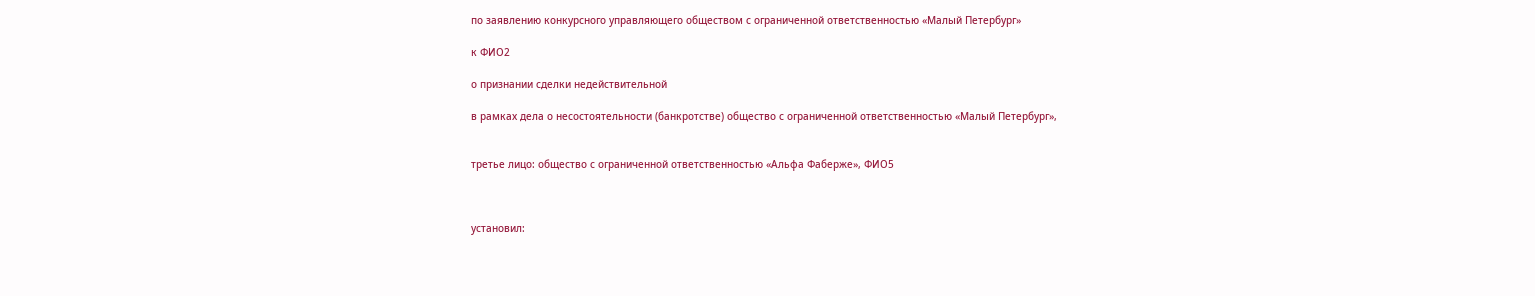по заявлению конкурсного управляющего обществом с ограниченной ответственностью «Малый Петербург»

к ФИО2

о признании сделки недействительной

в рамках дела о несостоятельности (банкротстве) общество с ограниченной ответственностью «Малый Петербург»,


третье лицо: общество с ограниченной ответственностью «Альфа Фаберже», ФИО5



установил: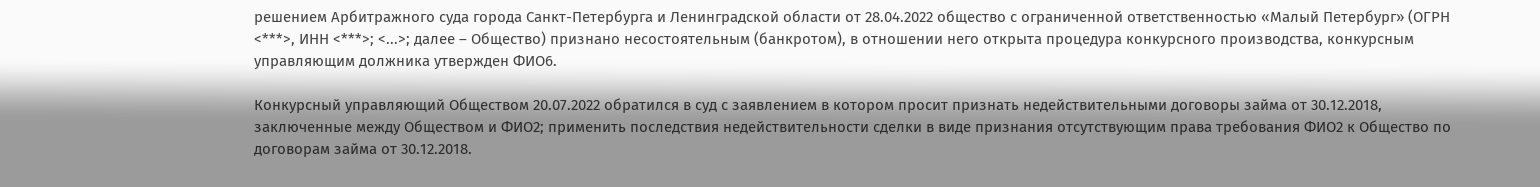решением Арбитражного суда города Санкт-Петербурга и Ленинградской области от 28.04.2022 общество с ограниченной ответственностью «Малый Петербург» (ОГРН <***>, ИНН <***>; <...>; далее – Общество) признано несостоятельным (банкротом), в отношении него открыта процедура конкурсного производства, конкурсным управляющим должника утвержден ФИО6.

Конкурсный управляющий Обществом 20.07.2022 обратился в суд с заявлением в котором просит признать недействительными договоры займа от 30.12.2018, заключенные между Обществом и ФИО2; применить последствия недействительности сделки в виде признания отсутствующим права требования ФИО2 к Общество по договорам займа от 30.12.2018.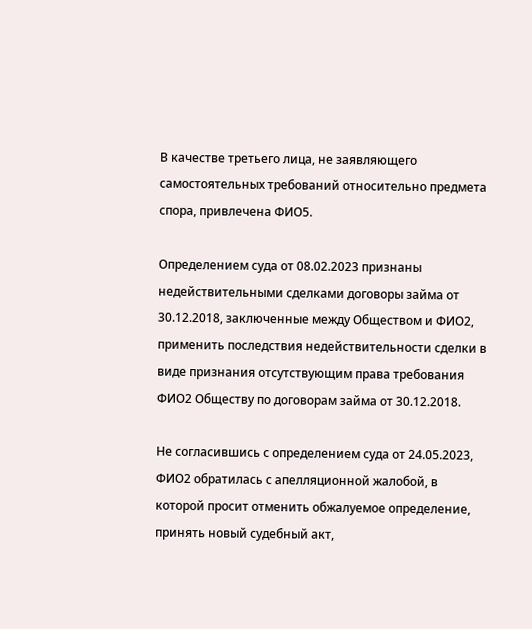В качестве третьего лица, не заявляющего самостоятельных требований относительно предмета спора, привлечена ФИО5.

Определением суда от 08.02.2023 признаны недействительными сделками договоры займа от 30.12.2018, заключенные между Обществом и ФИО2, применить последствия недействительности сделки в виде признания отсутствующим права требования ФИО2 Обществу по договорам займа от 30.12.2018.

Не согласившись с определением суда от 24.05.2023, ФИО2 обратилась с апелляционной жалобой, в которой просит отменить обжалуемое определение, принять новый судебный акт,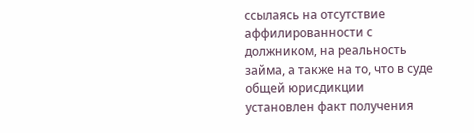ссылаясь на отсутствие аффилированности с должником, на реальность займа, а также на то, что в суде общей юрисдикции установлен факт получения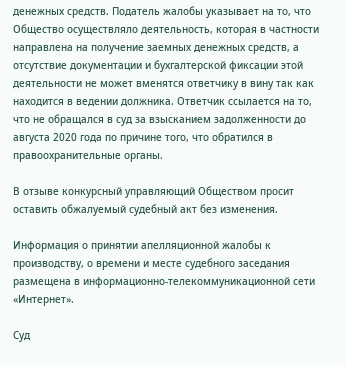денежных средств. Податель жалобы указывает на то, что Общество осуществляло деятельность, которая в частности направлена на получение заемных денежных средств, а отсутствие документации и бухгалтерской фиксации этой деятельности не может вменятся ответчику в вину так как находится в ведении должника. Ответчик ссылается на то, что не обращался в суд за взысканием задолженности до августа 2020 года по причине того, что обратился в правоохранительные органы.

В отзыве конкурсный управляющий Обществом просит оставить обжалуемый судебный акт без изменения.

Информация о принятии апелляционной жалобы к производству, о времени и месте судебного заседания размещена в информационно-телекоммуникационной сети «Интернет».

Суд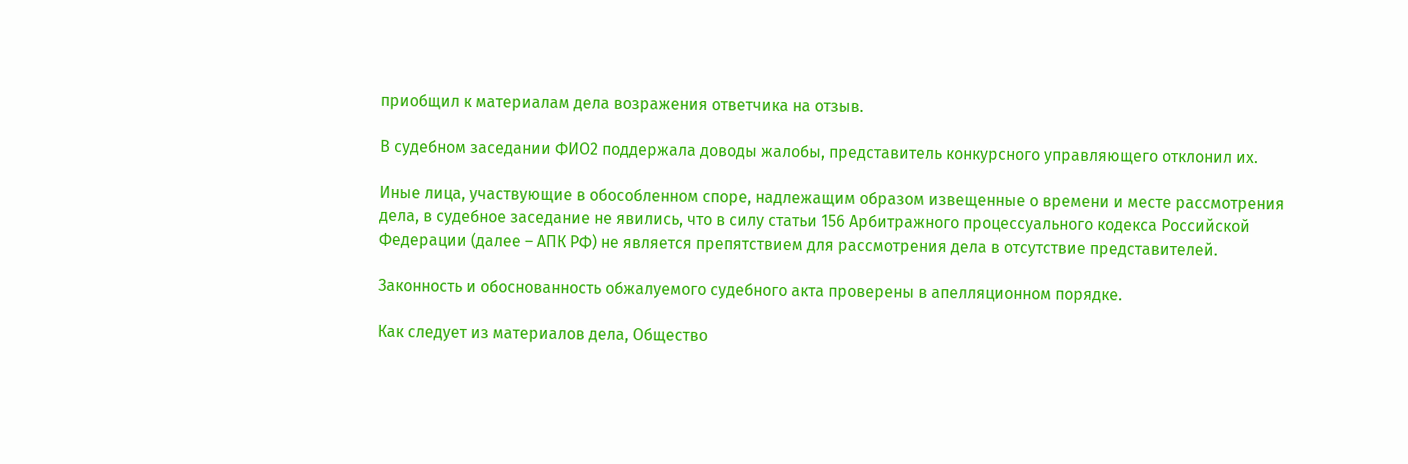приобщил к материалам дела возражения ответчика на отзыв.

В судебном заседании ФИО2 поддержала доводы жалобы, представитель конкурсного управляющего отклонил их.

Иные лица, участвующие в обособленном споре, надлежащим образом извещенные о времени и месте рассмотрения дела, в судебное заседание не явились, что в силу статьи 156 Арбитражного процессуального кодекса Российской Федерации (далее – АПК РФ) не является препятствием для рассмотрения дела в отсутствие представителей.

Законность и обоснованность обжалуемого судебного акта проверены в апелляционном порядке.

Как следует из материалов дела, Общество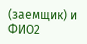(заемщик) и ФИО2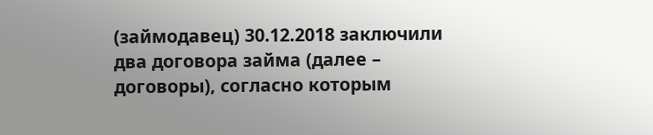(займодавец) 30.12.2018 заключили два договора займа (далее – договоры), согласно которым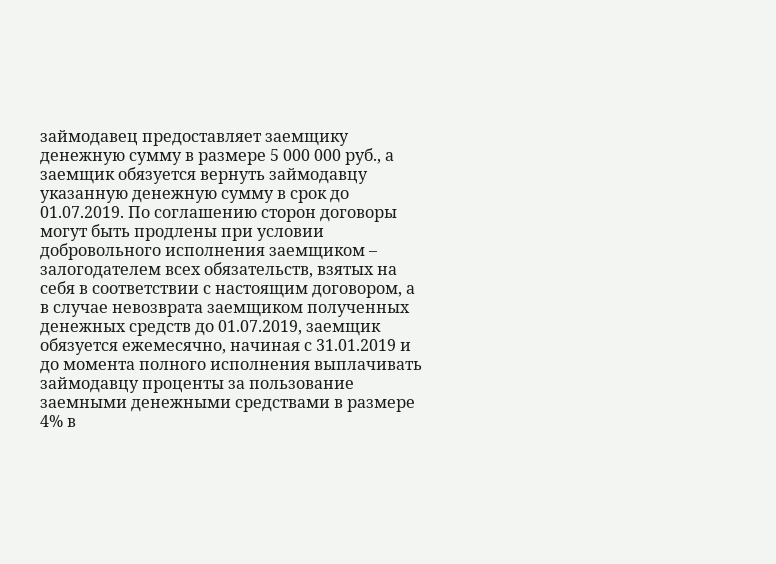займодавец предоставляет заемщику денежную сумму в размере 5 000 000 руб., а заемщик обязуется вернуть займодавцу указанную денежную сумму в срок до 01.07.2019. По соглашению сторон договоры могут быть продлены при условии добровольного исполнения заемщиком – залогодателем всех обязательств, взятых на себя в соответствии с настоящим договором, а в случае невозврата заемщиком полученных денежных средств до 01.07.2019, заемщик обязуется ежемесячно, начиная с 31.01.2019 и до момента полного исполнения выплачивать займодавцу проценты за пользование заемными денежными средствами в размере 4% в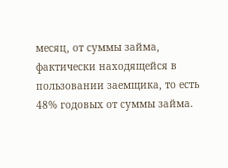месяц, от суммы займа, фактически находящейся в пользовании заемщика, то есть 48% годовых от суммы займа.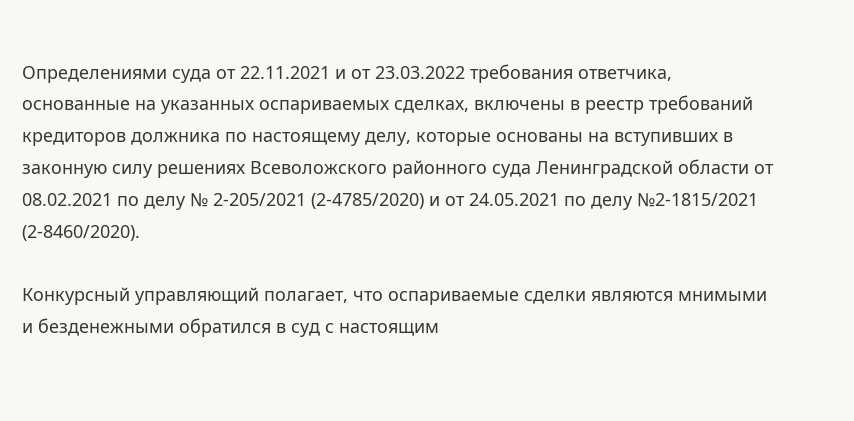Определениями суда от 22.11.2021 и от 23.03.2022 требования ответчика, основанные на указанных оспариваемых сделках, включены в реестр требований кредиторов должника по настоящему делу, которые основаны на вступивших в законную силу решениях Всеволожского районного суда Ленинградской области от 08.02.2021 по делу № 2-205/2021 (2-4785/2020) и от 24.05.2021 по делу №2-1815/2021 (2-8460/2020).

Конкурсный управляющий полагает, что оспариваемые сделки являются мнимыми и безденежными обратился в суд с настоящим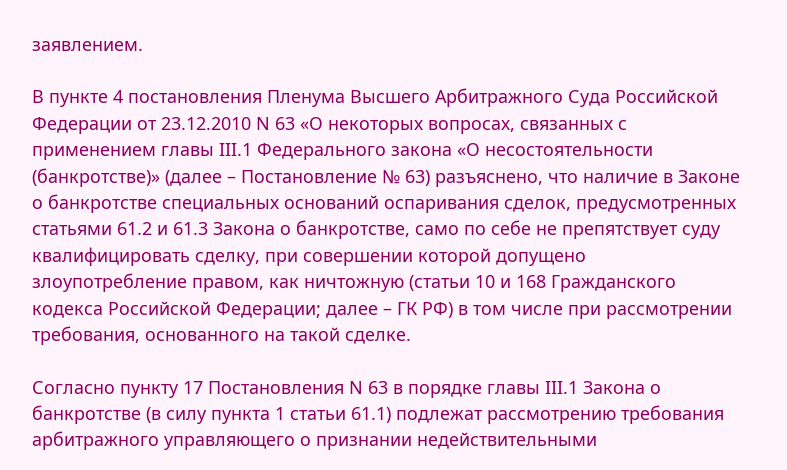заявлением.

В пункте 4 постановления Пленума Высшего Арбитражного Суда Российской Федерации от 23.12.2010 N 63 «О некоторых вопросах, связанных с применением главы III.1 Федерального закона «О несостоятельности (банкротстве)» (далее – Постановление № 63) разъяснено, что наличие в Законе о банкротстве специальных оснований оспаривания сделок, предусмотренных статьями 61.2 и 61.3 Закона о банкротстве, само по себе не препятствует суду квалифицировать сделку, при совершении которой допущено злоупотребление правом, как ничтожную (статьи 10 и 168 Гражданского кодекса Российской Федерации; далее – ГК РФ) в том числе при рассмотрении требования, основанного на такой сделке.

Согласно пункту 17 Постановления N 63 в порядке главы III.1 Закона о банкротстве (в силу пункта 1 статьи 61.1) подлежат рассмотрению требования арбитражного управляющего о признании недействительными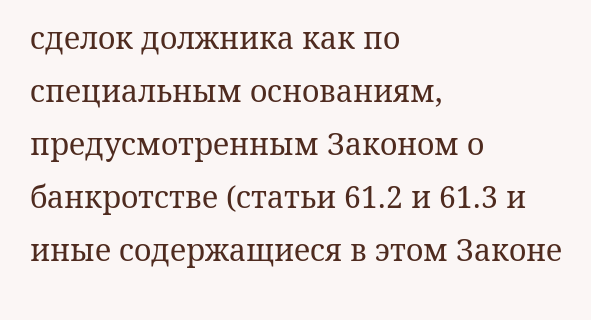сделок должника как по специальным основаниям, предусмотренным Законом о банкротстве (статьи 61.2 и 61.3 и иные содержащиеся в этом Законе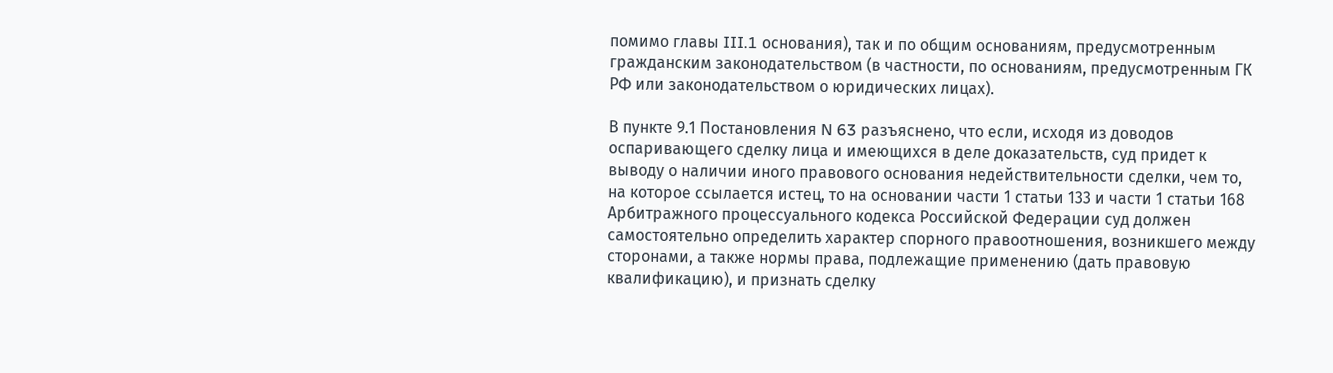помимо главы III.1 основания), так и по общим основаниям, предусмотренным гражданским законодательством (в частности, по основаниям, предусмотренным ГК РФ или законодательством о юридических лицах).

В пункте 9.1 Постановления N 63 разъяснено, что если, исходя из доводов оспаривающего сделку лица и имеющихся в деле доказательств, суд придет к выводу о наличии иного правового основания недействительности сделки, чем то, на которое ссылается истец, то на основании части 1 статьи 133 и части 1 статьи 168 Арбитражного процессуального кодекса Российской Федерации суд должен самостоятельно определить характер спорного правоотношения, возникшего между сторонами, а также нормы права, подлежащие применению (дать правовую квалификацию), и признать сделку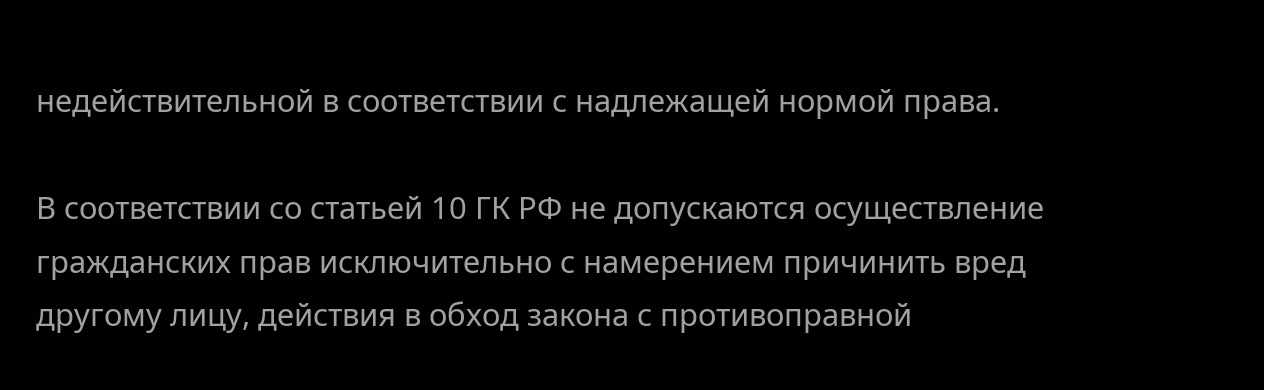недействительной в соответствии с надлежащей нормой права.

В соответствии со статьей 10 ГК РФ не допускаются осуществление гражданских прав исключительно с намерением причинить вред другому лицу, действия в обход закона с противоправной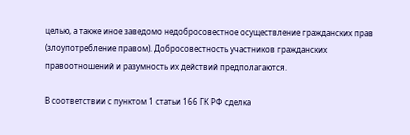целью, а также иное заведомо недобросовестное осуществление гражданских прав (злоупотребление правом). Добросовестность участников гражданских правоотношений и разумность их действий предполагаются.

В соответствии с пунктом 1 статьи 166 ГК РФ сделка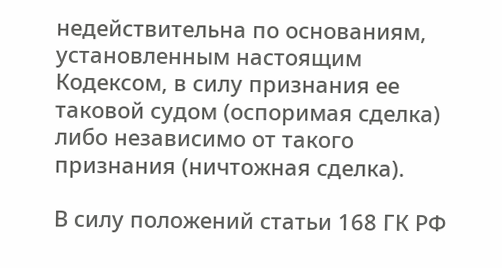недействительна по основаниям, установленным настоящим Кодексом, в силу признания ее таковой судом (оспоримая сделка) либо независимо от такого признания (ничтожная сделка).

В силу положений статьи 168 ГК РФ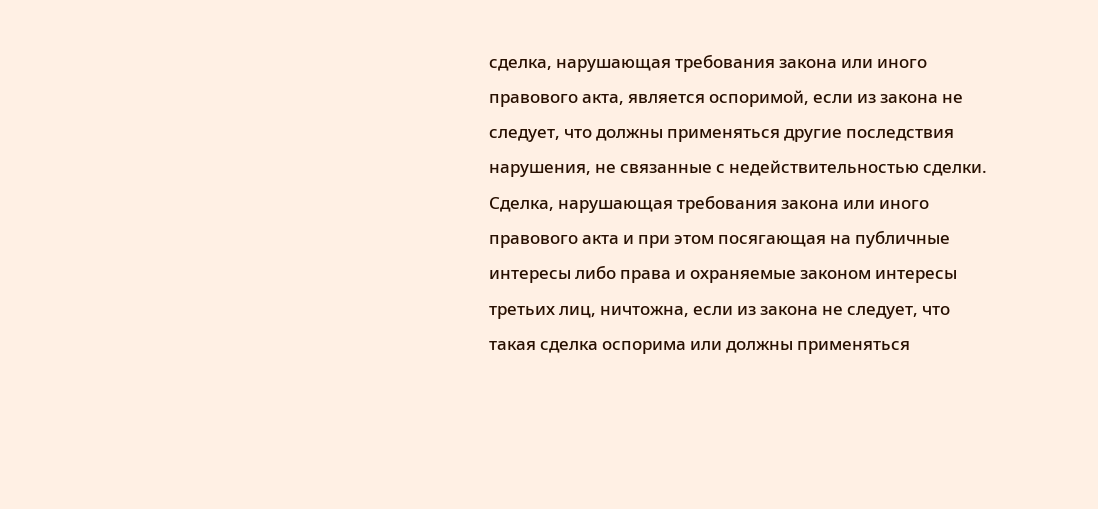сделка, нарушающая требования закона или иного правового акта, является оспоримой, если из закона не следует, что должны применяться другие последствия нарушения, не связанные с недействительностью сделки. Сделка, нарушающая требования закона или иного правового акта и при этом посягающая на публичные интересы либо права и охраняемые законом интересы третьих лиц, ничтожна, если из закона не следует, что такая сделка оспорима или должны применяться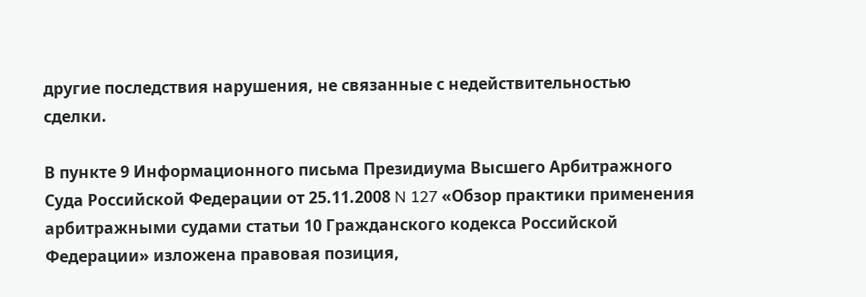другие последствия нарушения, не связанные с недействительностью сделки.

В пункте 9 Информационного письма Президиума Высшего Арбитражного Суда Российской Федерации от 25.11.2008 N 127 «Обзор практики применения арбитражными судами статьи 10 Гражданского кодекса Российской Федерации» изложена правовая позиция,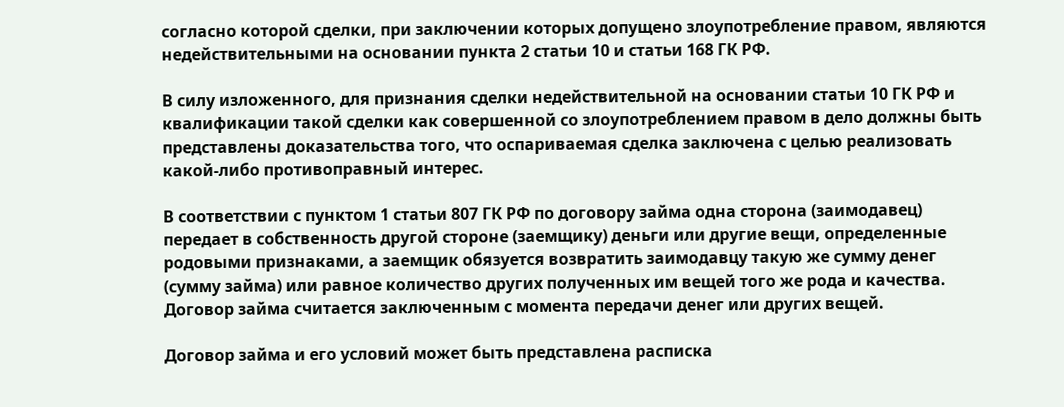согласно которой сделки, при заключении которых допущено злоупотребление правом, являются недействительными на основании пункта 2 статьи 10 и статьи 168 ГК РФ.

В силу изложенного, для признания сделки недействительной на основании статьи 10 ГК РФ и квалификации такой сделки как совершенной со злоупотреблением правом в дело должны быть представлены доказательства того, что оспариваемая сделка заключена с целью реализовать какой-либо противоправный интерес.

В соответствии с пунктом 1 статьи 807 ГК РФ по договору займа одна сторона (заимодавец) передает в собственность другой стороне (заемщику) деньги или другие вещи, определенные родовыми признаками, а заемщик обязуется возвратить заимодавцу такую же сумму денег (сумму займа) или равное количество других полученных им вещей того же рода и качества. Договор займа считается заключенным с момента передачи денег или других вещей.

Договор займа и его условий может быть представлена расписка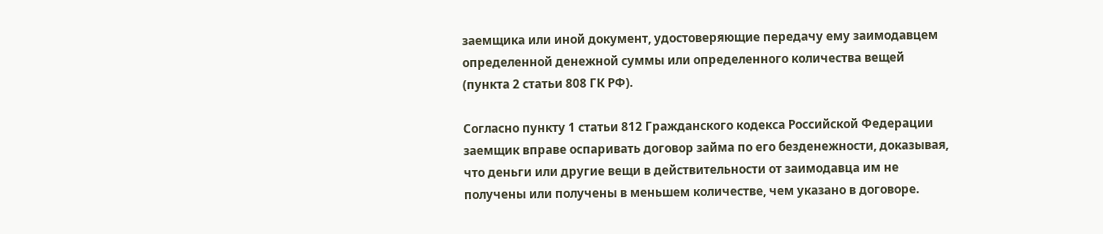заемщика или иной документ, удостоверяющие передачу ему заимодавцем определенной денежной суммы или определенного количества вещей (пункта 2 статьи 808 ГК РФ).

Согласно пункту 1 статьи 812 Гражданского кодекса Российской Федерации заемщик вправе оспаривать договор займа по его безденежности, доказывая, что деньги или другие вещи в действительности от заимодавца им не получены или получены в меньшем количестве, чем указано в договоре.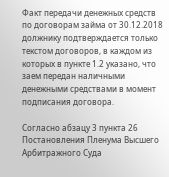Факт передачи денежных средств по договорам займа от 30.12.2018 должнику подтверждается только текстом договоров, в каждом из которых в пункте 1.2 указано, что заем передан наличными денежными средствами в момент подписания договора.

Согласно абзацу 3 пункта 26 Постановления Пленума Высшего Арбитражного Суда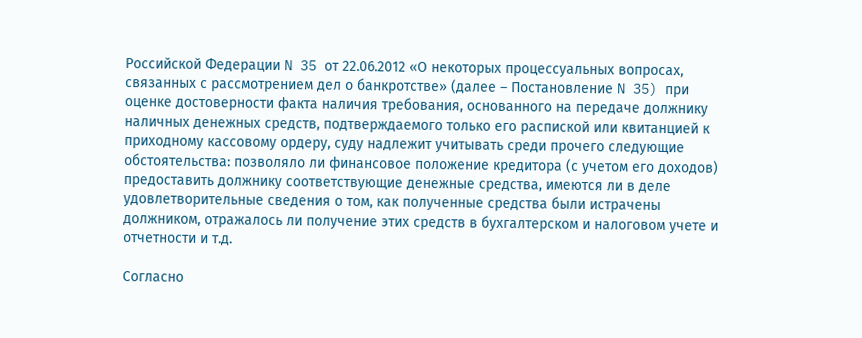Российской Федерации N 35 от 22.06.2012 «О некоторых процессуальных вопросах, связанных с рассмотрением дел о банкротстве» (далее – Постановление N 35) при оценке достоверности факта наличия требования, основанного на передаче должнику наличных денежных средств, подтверждаемого только его распиской или квитанцией к приходному кассовому ордеру, суду надлежит учитывать среди прочего следующие обстоятельства: позволяло ли финансовое положение кредитора (с учетом его доходов) предоставить должнику соответствующие денежные средства, имеются ли в деле удовлетворительные сведения о том, как полученные средства были истрачены должником, отражалось ли получение этих средств в бухгалтерском и налоговом учете и отчетности и т.д.

Согласно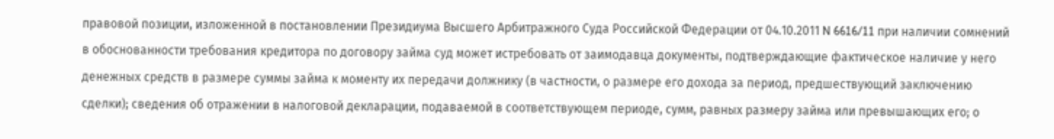правовой позиции, изложенной в постановлении Президиума Высшего Арбитражного Суда Российской Федерации от 04.10.2011 N 6616/11 при наличии сомнений в обоснованности требования кредитора по договору займа суд может истребовать от заимодавца документы, подтверждающие фактическое наличие у него денежных средств в размере суммы займа к моменту их передачи должнику (в частности, о размере его дохода за период, предшествующий заключению сделки); сведения об отражении в налоговой декларации, подаваемой в соответствующем периоде, сумм, равных размеру займа или превышающих его; о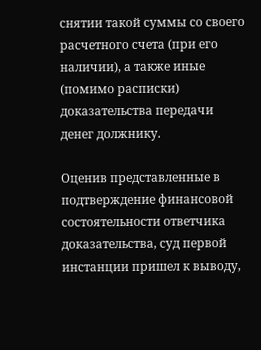снятии такой суммы со своего расчетного счета (при его наличии), а также иные (помимо расписки) доказательства передачи денег должнику.

Оценив представленные в подтверждение финансовой состоятельности ответчика доказательства, суд первой инстанции пришел к выводу,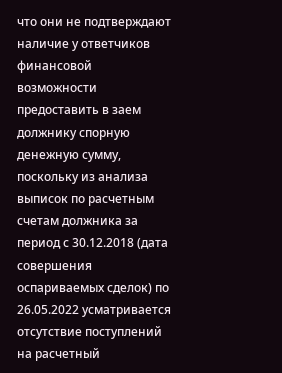что они не подтверждают наличие у ответчиков финансовой возможности предоставить в заем должнику спорную денежную сумму, поскольку из анализа выписок по расчетным счетам должника за период с 30.12.2018 (дата совершения оспариваемых сделок) по 26.05.2022 усматривается отсутствие поступлений на расчетный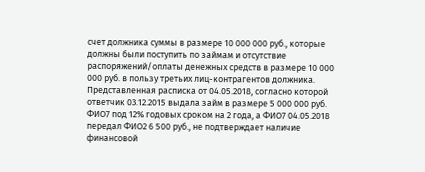счет должника суммы в размере 10 000 000 руб., которые должны были поступить по займам и отсутствие распоряжений/оплаты денежных средств в размере 10 000 000 руб. в пользу третьих лиц-контрагентов должника. Представленная расписка от 04.05.2018, согласно которой ответчик 03.12.2015 выдала займ в размере 5 000 000 руб. ФИО7 под 12% годовых сроком на 2 года, а ФИО7 04.05.2018 передал ФИО2 6 500 руб., не подтверждает наличие финансовой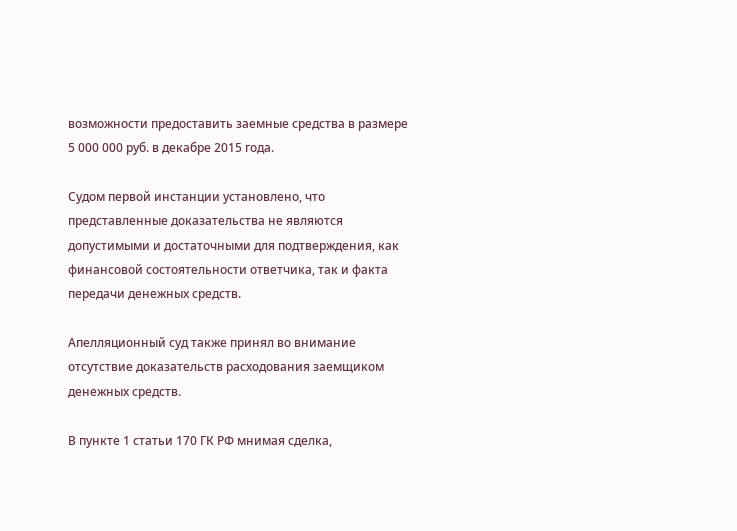возможности предоставить заемные средства в размере 5 000 000 руб. в декабре 2015 года.

Судом первой инстанции установлено, что представленные доказательства не являются допустимыми и достаточными для подтверждения, как финансовой состоятельности ответчика, так и факта передачи денежных средств.

Апелляционный суд также принял во внимание отсутствие доказательств расходования заемщиком денежных средств.

В пункте 1 статьи 170 ГК РФ мнимая сделка,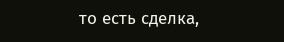то есть сделка,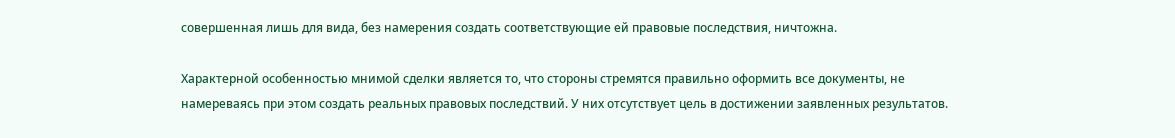совершенная лишь для вида, без намерения создать соответствующие ей правовые последствия, ничтожна.

Характерной особенностью мнимой сделки является то, что стороны стремятся правильно оформить все документы, не намереваясь при этом создать реальных правовых последствий. У них отсутствует цель в достижении заявленных результатов.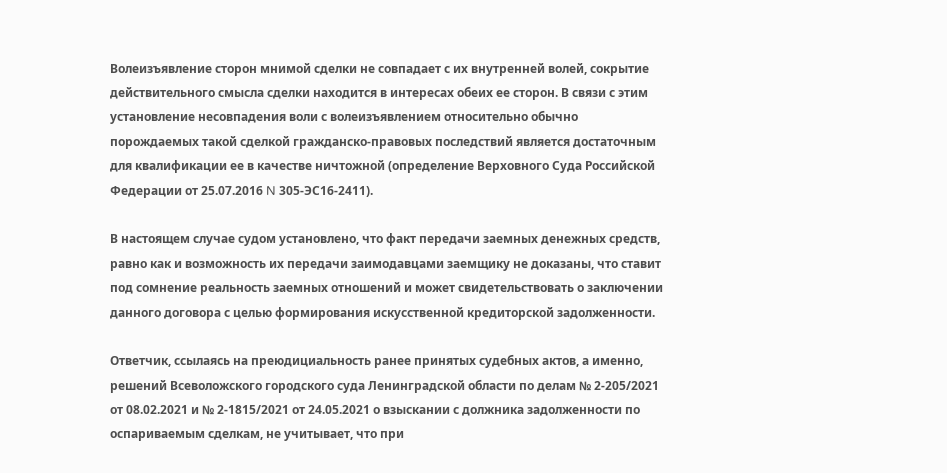Волеизъявление сторон мнимой сделки не совпадает с их внутренней волей, сокрытие действительного смысла сделки находится в интересах обеих ее сторон. В связи с этим установление несовпадения воли с волеизъявлением относительно обычно порождаемых такой сделкой гражданско-правовых последствий является достаточным для квалификации ее в качестве ничтожной (определение Верховного Суда Российской Федерации от 25.07.2016 N 305-ЭС16-2411).

В настоящем случае судом установлено, что факт передачи заемных денежных средств, равно как и возможность их передачи заимодавцами заемщику не доказаны, что ставит под сомнение реальность заемных отношений и может свидетельствовать о заключении данного договора с целью формирования искусственной кредиторской задолженности.

Ответчик, ссылаясь на преюдициальность ранее принятых судебных актов, а именно, решений Всеволожского городского суда Ленинградской области по делам № 2-205/2021 от 08.02.2021 и № 2-1815/2021 от 24.05.2021 о взыскании с должника задолженности по оспариваемым сделкам, не учитывает, что при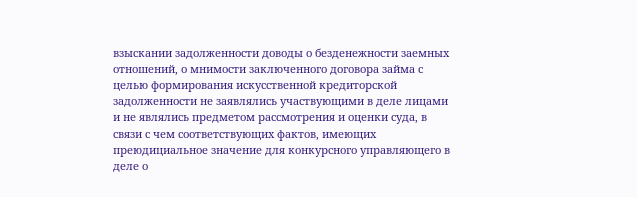взыскании задолженности доводы о безденежности заемных отношений, о мнимости заключенного договора займа с целью формирования искусственной кредиторской задолженности не заявлялись участвующими в деле лицами и не являлись предметом рассмотрения и оценки суда, в связи с чем соответствующих фактов, имеющих преюдициальное значение для конкурсного управляющего в деле о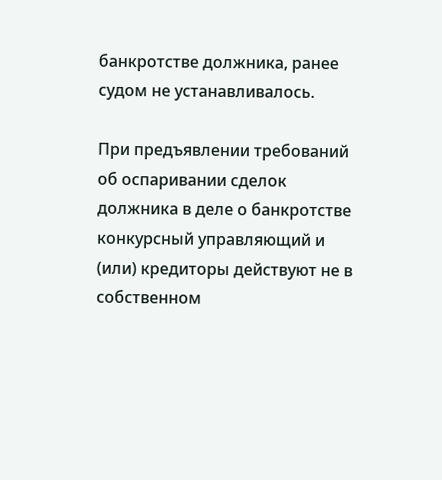банкротстве должника, ранее судом не устанавливалось.

При предъявлении требований об оспаривании сделок должника в деле о банкротстве конкурсный управляющий и (или) кредиторы действуют не в собственном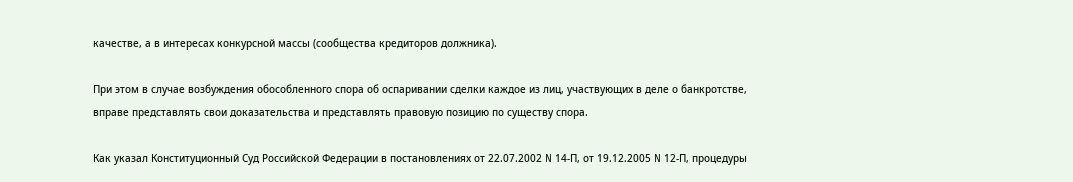качестве, а в интересах конкурсной массы (сообщества кредиторов должника).

При этом в случае возбуждения обособленного спора об оспаривании сделки каждое из лиц, участвующих в деле о банкротстве, вправе представлять свои доказательства и представлять правовую позицию по существу спора.

Как указал Конституционный Суд Российской Федерации в постановлениях от 22.07.2002 N 14-П, от 19.12.2005 N 12-П, процедуры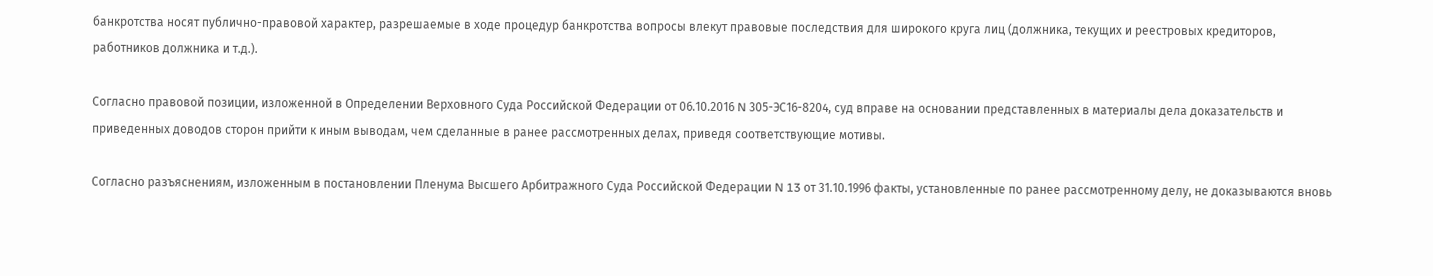банкротства носят публично-правовой характер, разрешаемые в ходе процедур банкротства вопросы влекут правовые последствия для широкого круга лиц (должника, текущих и реестровых кредиторов, работников должника и т.д.).

Согласно правовой позиции, изложенной в Определении Верховного Суда Российской Федерации от 06.10.2016 N 305-ЭС16-8204, суд вправе на основании представленных в материалы дела доказательств и приведенных доводов сторон прийти к иным выводам, чем сделанные в ранее рассмотренных делах, приведя соответствующие мотивы.

Согласно разъяснениям, изложенным в постановлении Пленума Высшего Арбитражного Суда Российской Федерации N 13 от 31.10.1996 факты, установленные по ранее рассмотренному делу, не доказываются вновь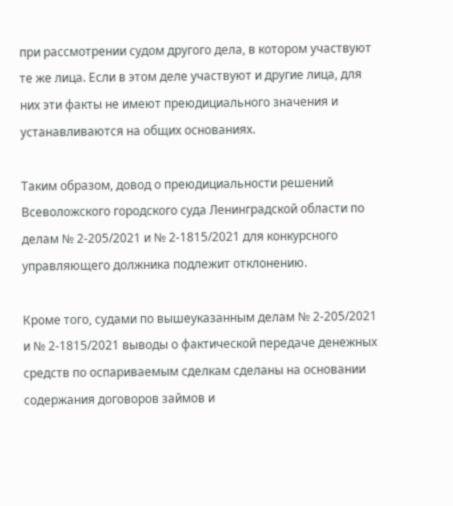при рассмотрении судом другого дела, в котором участвуют те же лица. Если в этом деле участвуют и другие лица, для них эти факты не имеют преюдициального значения и устанавливаются на общих основаниях.

Таким образом, довод о преюдициальности решений Всеволожского городского суда Ленинградской области по делам № 2-205/2021 и № 2-1815/2021 для конкурсного управляющего должника подлежит отклонению.

Кроме того, судами по вышеуказанным делам № 2-205/2021 и № 2-1815/2021 выводы о фактической передаче денежных средств по оспариваемым сделкам сделаны на основании содержания договоров займов и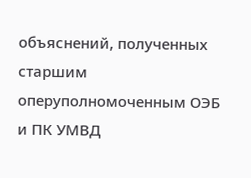объяснений, полученных старшим оперуполномоченным ОЭБ и ПК УМВД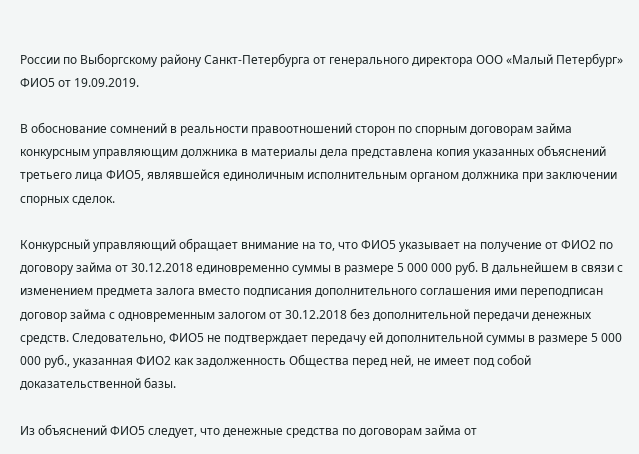России по Выборгскому району Санкт-Петербурга от генерального директора ООО «Малый Петербург» ФИО5 от 19.09.2019.

В обоснование сомнений в реальности правоотношений сторон по спорным договорам займа конкурсным управляющим должника в материалы дела представлена копия указанных объяснений третьего лица ФИО5, являвшейся единоличным исполнительным органом должника при заключении спорных сделок.

Конкурсный управляющий обращает внимание на то, что ФИО5 указывает на получение от ФИО2 по договору займа от 30.12.2018 единовременно суммы в размере 5 000 000 руб. В дальнейшем в связи с изменением предмета залога вместо подписания дополнительного соглашения ими переподписан договор займа с одновременным залогом от 30.12.2018 без дополнительной передачи денежных средств. Следовательно, ФИО5 не подтверждает передачу ей дополнительной суммы в размере 5 000 000 руб., указанная ФИО2 как задолженность Общества перед ней, не имеет под собой доказательственной базы.

Из объяснений ФИО5 следует, что денежные средства по договорам займа от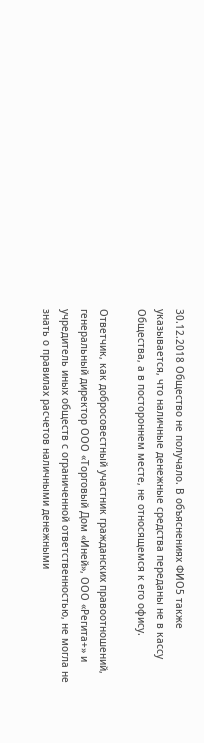30.12.2018 Общество не получало. В объяснениях ФИО5 также указывается, что наличные денежные средства переданы не в кассу Общества, а в постороннем месте, не относящемся к его офису.

Ответчик, как добросовестный участник гражданских правоотношений, генеральный директор ООО «Торговый Дом «Иней», ООО «Регита+» и учредитель иных обществ с ограниченной ответственностью, не могла не знать о правилах расчетов наличными денежными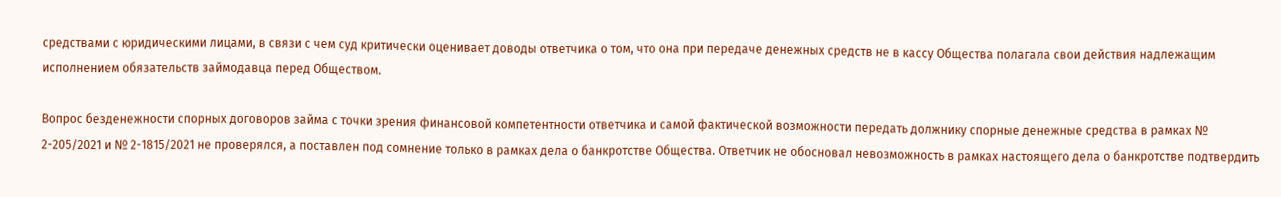средствами с юридическими лицами, в связи с чем суд критически оценивает доводы ответчика о том, что она при передаче денежных средств не в кассу Общества полагала свои действия надлежащим исполнением обязательств займодавца перед Обществом.

Вопрос безденежности спорных договоров займа с точки зрения финансовой компетентности ответчика и самой фактической возможности передать должнику спорные денежные средства в рамках № 2-205/2021 и № 2-1815/2021 не проверялся, а поставлен под сомнение только в рамках дела о банкротстве Общества. Ответчик не обосновал невозможность в рамках настоящего дела о банкротстве подтвердить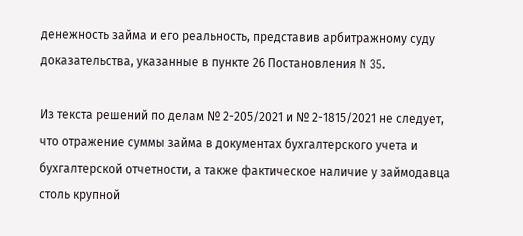денежность займа и его реальность, представив арбитражному суду доказательства, указанные в пункте 26 Постановления N 35.

Из текста решений по делам № 2-205/2021 и № 2-1815/2021 не следует, что отражение суммы займа в документах бухгалтерского учета и бухгалтерской отчетности, а также фактическое наличие у займодавца столь крупной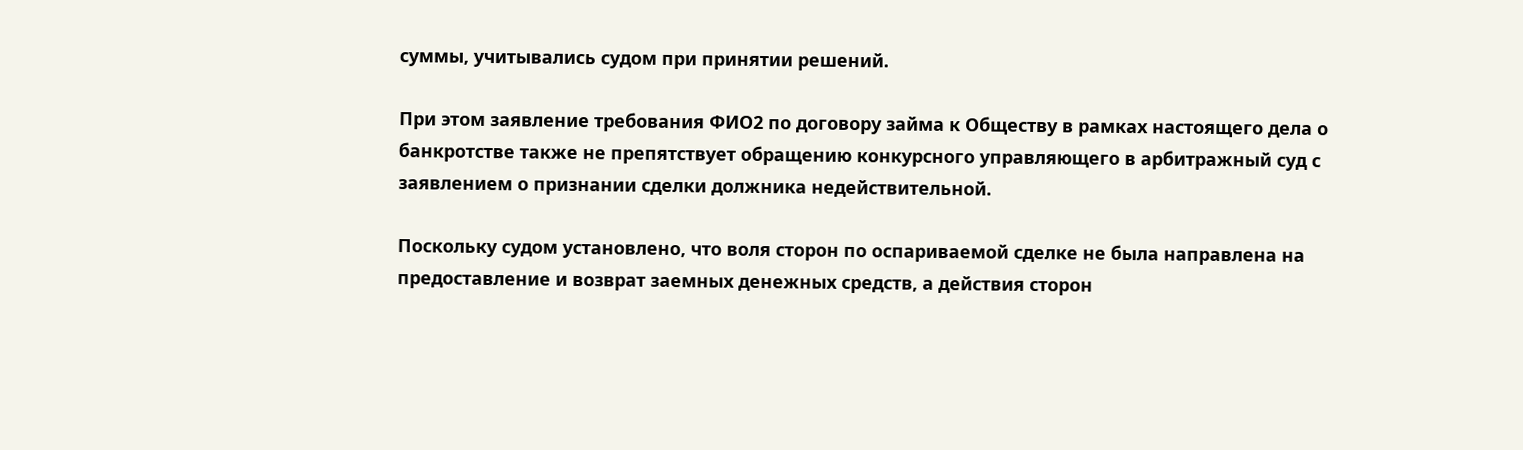суммы, учитывались судом при принятии решений.

При этом заявление требования ФИО2 по договору займа к Обществу в рамках настоящего дела о банкротстве также не препятствует обращению конкурсного управляющего в арбитражный суд с заявлением о признании сделки должника недействительной.

Поскольку судом установлено, что воля сторон по оспариваемой сделке не была направлена на предоставление и возврат заемных денежных средств, а действия сторон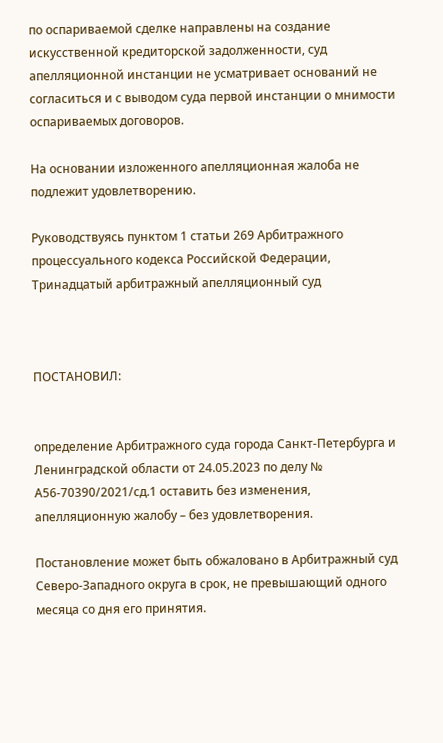по оспариваемой сделке направлены на создание искусственной кредиторской задолженности, суд апелляционной инстанции не усматривает оснований не согласиться и с выводом суда первой инстанции о мнимости оспариваемых договоров.

На основании изложенного апелляционная жалоба не подлежит удовлетворению.

Руководствуясь пунктом 1 статьи 269 Арбитражного процессуального кодекса Российской Федерации, Тринадцатый арбитражный апелляционный суд



ПОСТАНОВИЛ:


определение Арбитражного суда города Санкт-Петербурга и Ленинградской области от 24.05.2023 по делу № А56-70390/2021/сд.1 оставить без изменения, апелляционную жалобу – без удовлетворения.

Постановление может быть обжаловано в Арбитражный суд Северо-Западного округа в срок, не превышающий одного месяца со дня его принятия.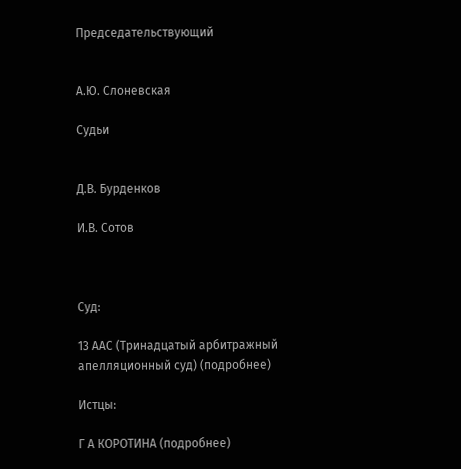Председательствующий


А.Ю. Слоневская

Судьи


Д.В. Бурденков

И.В. Сотов



Суд:

13 ААС (Тринадцатый арбитражный апелляционный суд) (подробнее)

Истцы:

Г А КОРОТИНА (подробнее)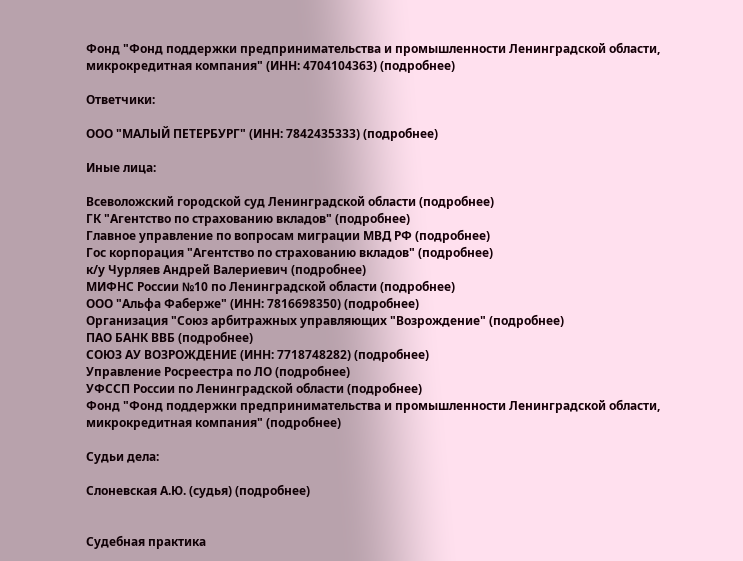Фонд "Фонд поддержки предпринимательства и промышленности Ленинградской области, микрокредитная компания" (ИНН: 4704104363) (подробнее)

Ответчики:

ООО "МАЛЫЙ ПЕТЕРБУРГ" (ИНН: 7842435333) (подробнее)

Иные лица:

Всеволожский городской суд Ленинградской области (подробнее)
ГК "Агентство по страхованию вкладов" (подробнее)
Главное управление по вопросам миграции МВД РФ (подробнее)
Гос корпорация "Агентство по страхованию вкладов" (подробнее)
к/у Чурляев Андрей Валериевич (подробнее)
МИФНС России №10 по Ленинградской области (подробнее)
ООО "Альфа Фаберже" (ИНН: 7816698350) (подробнее)
Организация "Союз арбитражных управляющих "Возрождение" (подробнее)
ПАО БАНК ВВБ (подробнее)
СОЮЗ АУ ВОЗРОЖДЕНИЕ (ИНН: 7718748282) (подробнее)
Управление Росреестра по ЛО (подробнее)
УФССП России по Ленинградской области (подробнее)
Фонд "Фонд поддержки предпринимательства и промышленности Ленинградской области, микрокредитная компания" (подробнее)

Судьи дела:

Слоневская А.Ю. (судья) (подробнее)


Судебная практика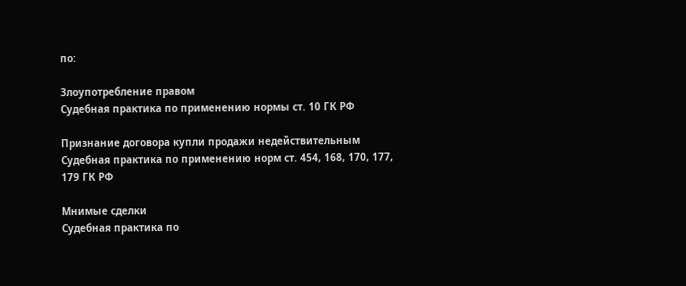по:

Злоупотребление правом
Судебная практика по применению нормы ст. 10 ГК РФ

Признание договора купли продажи недействительным
Судебная практика по применению норм ст. 454, 168, 170, 177, 179 ГК РФ

Мнимые сделки
Судебная практика по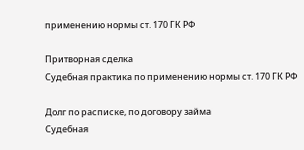применению нормы ст. 170 ГК РФ

Притворная сделка
Судебная практика по применению нормы ст. 170 ГК РФ

Долг по расписке, по договору займа
Судебная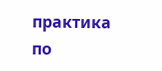практика по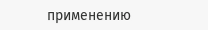применению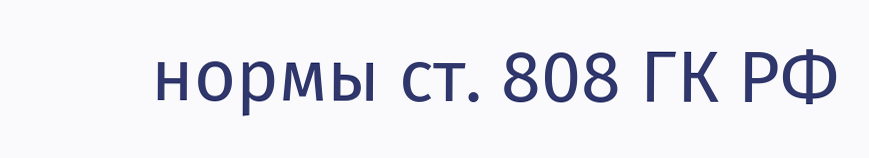нормы ст. 808 ГК РФ